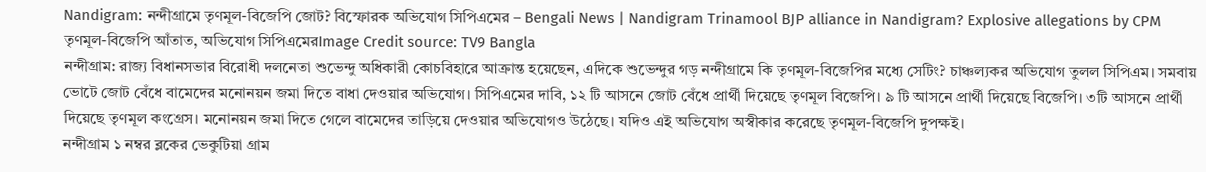Nandigram: নন্দীগ্রামে তৃণমূল-বিজেপি জোট? বিস্ফোরক অভিযোগ সিপিএমের – Bengali News | Nandigram Trinamool BJP alliance in Nandigram? Explosive allegations by CPM
তৃণমূল-বিজেপি আঁতাত, অভিযোগ সিপিএমেরImage Credit source: TV9 Bangla
নন্দীগ্রাম: রাজ্য বিধানসভার বিরোধী দলনেতা শুভেন্দু অধিকারী কোচবিহারে আক্রান্ত হয়েছেন, এদিকে শুভেন্দুর গড় নন্দীগ্রামে কি তৃণমূল-বিজেপির মধ্যে সেটিং? চাঞ্চল্যকর অভিযোগ তুলল সিপিএম। সমবায় ভোটে জোট বেঁধে বামেদের মনোনয়ন জমা দিতে বাধা দেওয়ার অভিযোগ। সিপিএমের দাবি, ১২ টি আসনে জোট বেঁধে প্রার্থী দিয়েছে তৃণমূল বিজেপি। ৯ টি আসনে প্রার্থী দিয়েছে বিজেপি। ৩টি আসনে প্রার্থী দিয়েছে তৃণমূল কংগ্রেস। মনোনয়ন জমা দিতে গেলে বামেদের তাড়িয়ে দেওয়ার অভিযোগও উঠেছে। যদিও এই অভিযোগ অস্বীকার করেছে তৃণমূল-বিজেপি দুপক্ষই।
নন্দীগ্রাম ১ নম্বর ব্লকের ভেকুটিয়া গ্রাম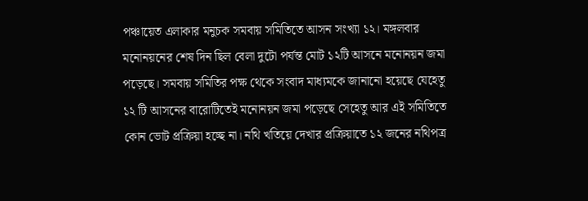পঞ্চায়েত এলাকার মনুচক সমবায় সমিতিতে আসন সংখ্যা ১২। মঙ্গলবার মনোনয়নের শেষ দিন ছিল বেলা দুটো পর্যন্ত মোট ১২টি আসনে মনোনয়ন জমা পড়েছে। সমবায় সমিতির পক্ষ থেকে সংবাদ মাধ্যমকে জানানো হয়েছে যেহেতু ১২ টি আসনের বারোটিতেই মনোনয়ন জমা পড়েছে সেহেতু আর এই সমিতিতে কোন ভোট প্রক্রিয়া হচ্ছে না। নথি খতিয়ে দেখার প্রক্রিয়াতে ১২ জনের নথিপত্র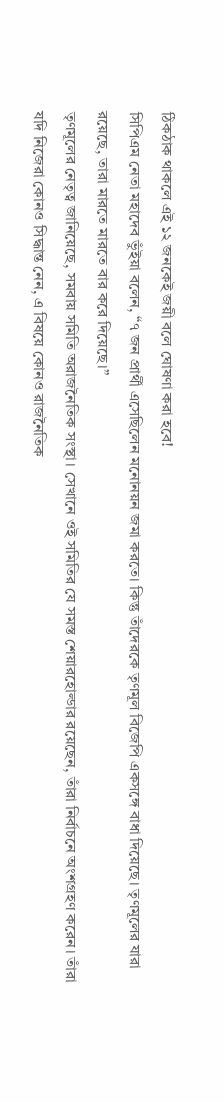ঠিকঠাক থাকলে এই ১২ জনকেই জয়ী বলে ঘোষণা করা হবে!
সিপিএম নেতা মহাদেব ভুঁইয়া বলেন, “৭ জন প্রার্থী এসেছিলেন মনোনয়ন জমা করতে। কিন্তু তাঁদেরকে তৃণমূল বিজেপি একসঙ্গে বাধা দিয়েছে। তৃণমূলের যারা রয়েছে, তারা মারতে মারতে বার করে দিয়েছে।”
তৃণমূলের নেতৃত্ব জানিয়েছে, সমবায় সমিতি অরাজনৈতিক সংস্থা। সেখানে ওই সমিতির যে সমস্ত শেয়ারহোল্ডার রয়েছেন, তাঁরা নির্বাচনে অংশগ্রহণ করেন। তাঁরা যদি নিজেরা কোনও সিদ্ধান্ত নেন, এ বিষয়ে কোনও রাজনৈতিক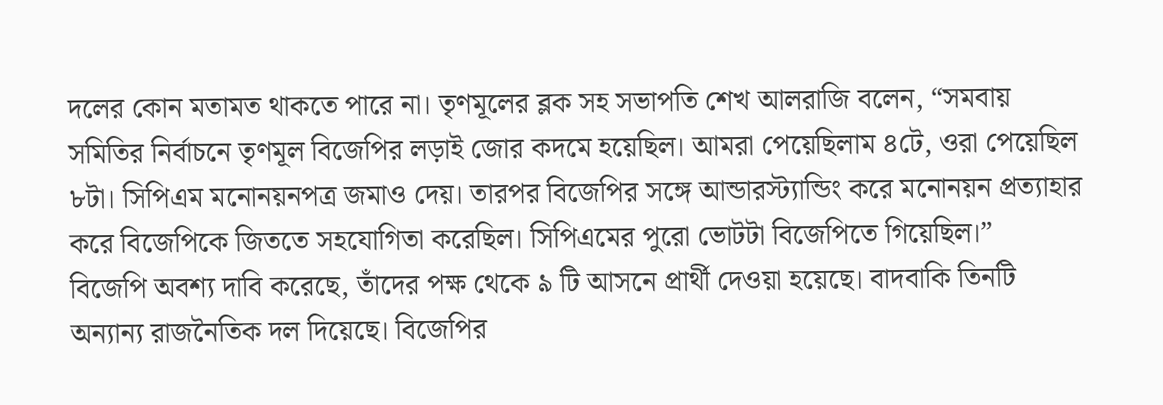দলের কোন মতামত থাকতে পারে না। তৃণমূলের ব্লক সহ সভাপতি শেখ আলরাজি বলেন, “সমবায় সমিতির নির্বাচনে তৃণমূল বিজেপির লড়াই জোর কদমে হয়েছিল। আমরা পেয়েছিলাম ৪টে, ওরা পেয়েছিল ৮টা। সিপিএম মনোনয়নপত্র জমাও দেয়। তারপর বিজেপির সঙ্গে আন্ডারস্ট্যান্ডিং করে মনোনয়ন প্রত্যাহার করে বিজেপিকে জিততে সহযোগিতা করেছিল। সিপিএমের পুরো ভোটটা বিজেপিতে গিয়েছিল।”
বিজেপি অবশ্য দাবি করেছে, তাঁদের পক্ষ থেকে ৯ টি আসনে প্রার্থী দেওয়া হয়েছে। বাদবাকি তিনটি অন্যান্য রাজনৈতিক দল দিয়েছে। বিজেপির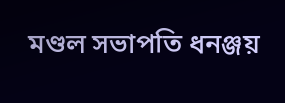মণ্ডল সভাপতি ধনঞ্জয়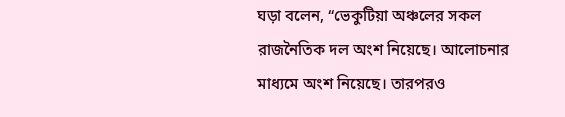ঘড়া বলেন, “ভেকুটিয়া অঞ্চলের সকল রাজনৈতিক দল অংশ নিয়েছে। আলোচনার মাধ্যমে অংশ নিয়েছে। তারপরও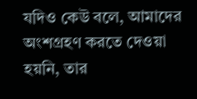যদিও কেউ বলে, আমাদের অংশগ্রহণ করতে দেওয়া হয়নি, তার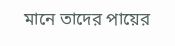মানে তাদের পায়ের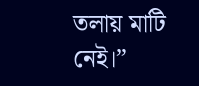তলায় মাটি নেই।”